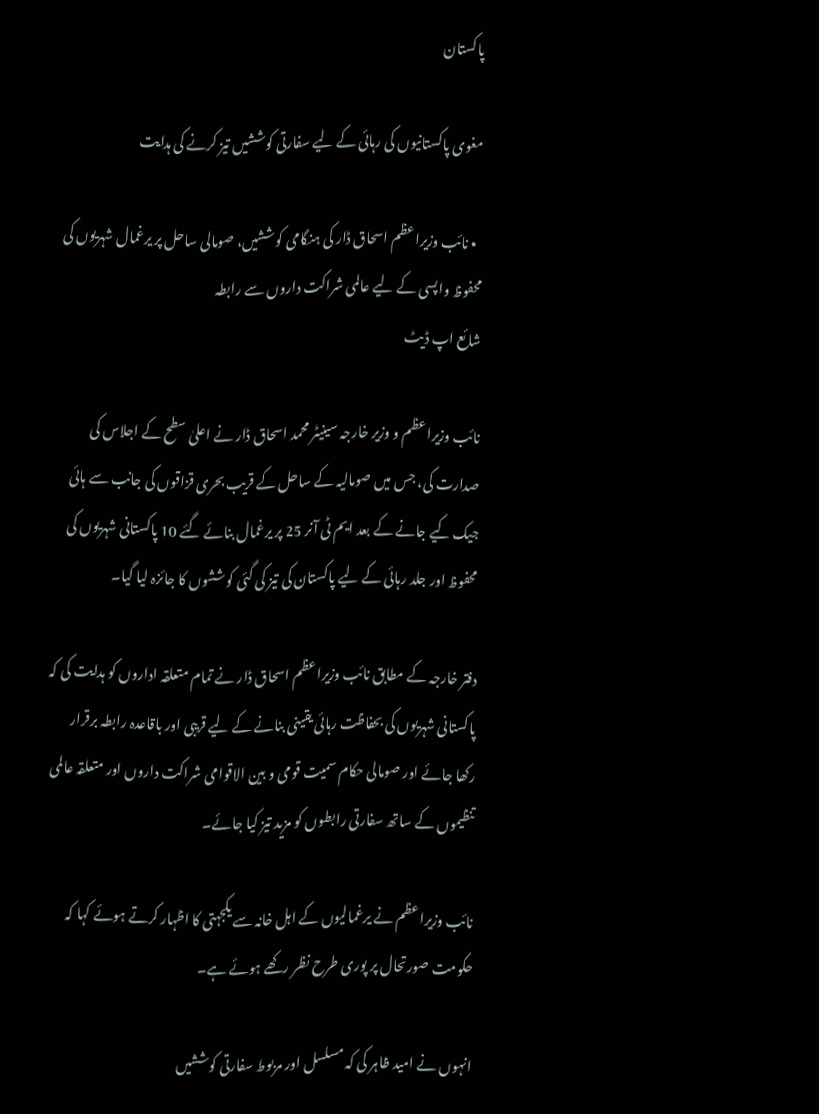پاکستان

مغوی پاکستانیوں کی رہائی کے لیے سفارتی کوششیں تیز کرنے کی ہدایت

  • نائب وزیراعظم اسحاق ڈار کی ہنگامی کوششیں، صومالی ساحل پر یرغمال شہریوں کی محفوظ واپسی کے لیے عالمی شراکت داروں سے رابطہ
شائع اپ ڈیٹ

نائب وزیراعظم و وزیر خارجہ سینیٹر محمد اسحاق ڈار نے اعلیٰ سطح کے اجلاس کی صدارت کی، جس میں صومالیہ کے ساحل کے قریب بحری قزاقوں کی جانب سے ہائی جیک کیے جانے کے بعد ایم ٹی آنر 25 پر یرغمال بنائے گئے 10 پاکستانی شہریوں کی محفوظ اور جلد رہائی کے لیے پاکستان کی تیز کی گئی کوششوں کا جائزہ لیا گیا۔

دفتر خارجہ کے مطابق نائب وزیراعظم اسحاق ڈار نے تمام متعلقہ اداروں کو ہدایت کی کہ پاکستانی شہریوں کی بحفاظت رہائی یقینی بنانے کے لیے قریبی اور باقاعدہ رابطہ برقرار رکھا جائے اور صومالی حکام سمیت قومی و بین الاقوامی شراکت داروں اور متعلقہ عالمی تنظیموں کے ساتھ سفارتی رابطوں کو مزید تیز کیا جائے۔

نائب وزیراعظم نے یرغمالیوں کے اہل خانہ سے یکجہتی کا اظہار کرتے ہوئے کہا کہ حکومت صورتحال پر پوری طرح نظر رکھے ہوئے ہے۔

انہوں نے امید ظاہر کی کہ مسلسل اور مربوط سفارتی کوششیں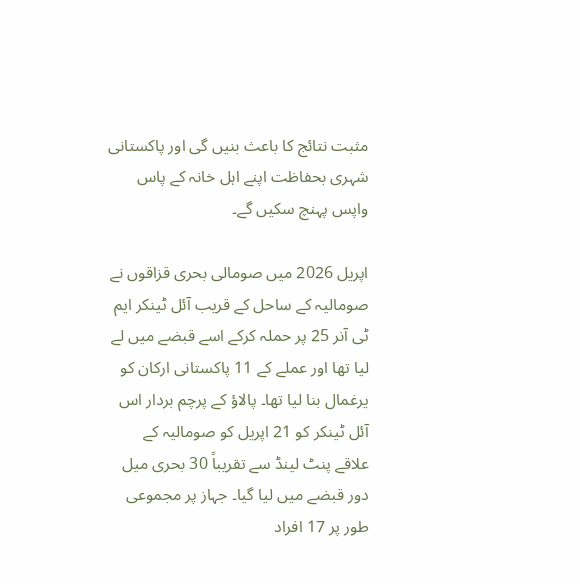مثبت نتائج کا باعث بنیں گی اور پاکستانی شہری بحفاظت اپنے اہل خانہ کے پاس واپس پہنچ سکیں گے۔

اپریل 2026 میں صومالی بحری قزاقوں نے صومالیہ کے ساحل کے قریب آئل ٹینکر ایم ٹی آنر 25 پر حملہ کرکے اسے قبضے میں لے لیا تھا اور عملے کے 11 پاکستانی ارکان کو یرغمال بنا لیا تھا۔ پالاؤ کے پرچم بردار اس آئل ٹینکر کو 21 اپریل کو صومالیہ کے علاقے پنٹ لینڈ سے تقریباً 30 بحری میل دور قبضے میں لیا گیا۔ جہاز پر مجموعی طور پر 17 افراد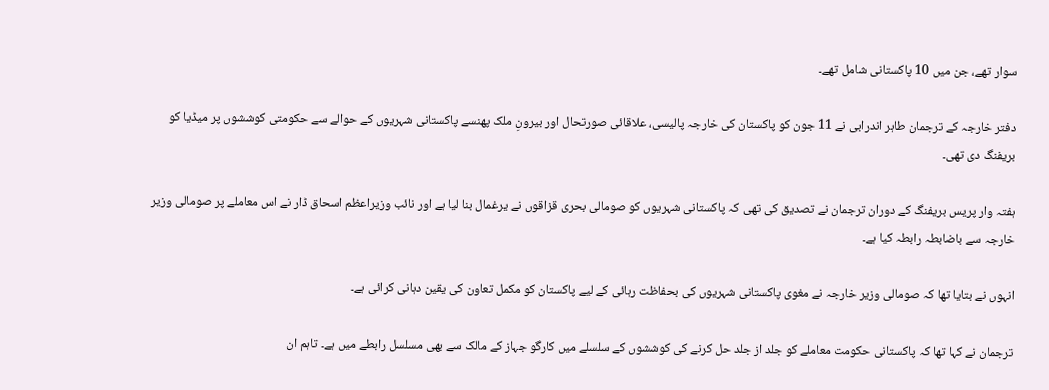سوار تھے، جن میں 10 پاکستانی شامل تھے۔

دفتر خارجہ کے ترجمان طاہر اندرابی نے 11 جون کو پاکستان کی خارجہ پالیسی، علاقائی صورتحال اور بیرونِ ملک پھنسے پاکستانی شہریوں کے حوالے سے حکومتی کوششوں پر میڈیا کو بریفنگ دی تھی۔

ہفتہ وار پریس بریفنگ کے دوران ترجمان نے تصدیق کی تھی کہ پاکستانی شہریوں کو صومالی بحری قزاقوں نے یرغمال بنا لیا ہے اور نائب وزیراعظم اسحاق ڈار نے اس معاملے پر صومالی وزیر خارجہ سے باضابطہ رابطہ کیا ہے۔

انہوں نے بتایا تھا کہ صومالی وزیر خارجہ نے مغوی پاکستانی شہریوں کی بحفاظت رہائی کے لیے پاکستان کو مکمل تعاون کی یقین دہانی کرائی ہے۔

ترجمان نے کہا تھا کہ پاکستانی حکومت معاملے کو جلد از جلد حل کرنے کی کوششوں کے سلسلے میں کارگو جہاز کے مالک سے بھی مسلسل رابطے میں ہے۔ تاہم ان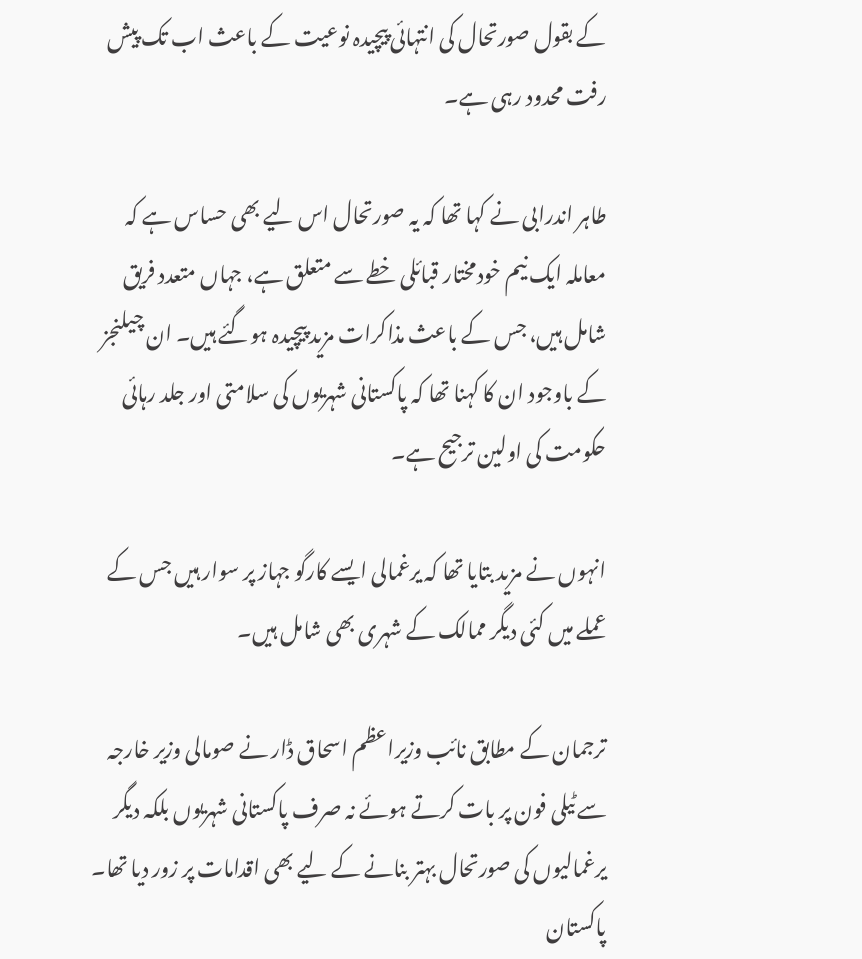کے بقول صورتحال کی انتہائی پیچیدہ نوعیت کے باعث اب تک پیش رفت محدود رہی ہے۔

طاہر اندرابی نے کہا تھا کہ یہ صورتحال اس لیے بھی حساس ہے کہ معاملہ ایک نیم خودمختار قبائلی خطے سے متعلق ہے، جہاں متعدد فریق شامل ہیں، جس کے باعث مذاکرات مزید پیچیدہ ہوگئے ہیں۔ ان چیلنجز کے باوجود ان کا کہنا تھا کہ پاکستانی شہریوں کی سلامتی اور جلد رہائی حکومت کی اولین ترجیح ہے۔

انہوں نے مزید بتایا تھا کہ یرغمالی ایسے کارگو جہاز پر سوار ہیں جس کے عملے میں کئی دیگر ممالک کے شہری بھی شامل ہیں۔

ترجمان کے مطابق نائب وزیراعظم اسحاق ڈار نے صومالی وزیر خارجہ سے ٹیلی فون پر بات کرتے ہوئے نہ صرف پاکستانی شہریوں بلکہ دیگر یرغمالیوں کی صورتحال بہتر بنانے کے لیے بھی اقدامات پر زور دیا تھا۔ پاکستان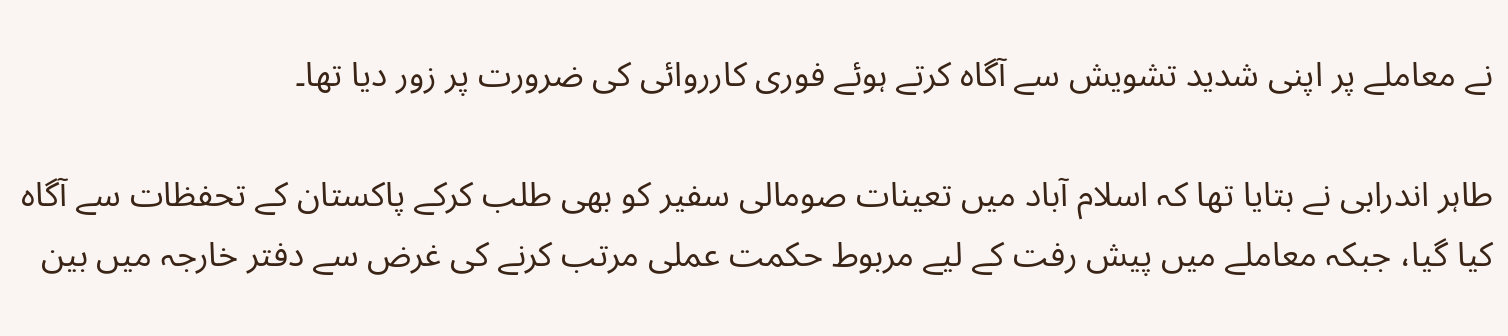نے معاملے پر اپنی شدید تشویش سے آگاہ کرتے ہوئے فوری کارروائی کی ضرورت پر زور دیا تھا۔

طاہر اندرابی نے بتایا تھا کہ اسلام آباد میں تعینات صومالی سفیر کو بھی طلب کرکے پاکستان کے تحفظات سے آگاہ کیا گیا، جبکہ معاملے میں پیش رفت کے لیے مربوط حکمت عملی مرتب کرنے کی غرض سے دفتر خارجہ میں بین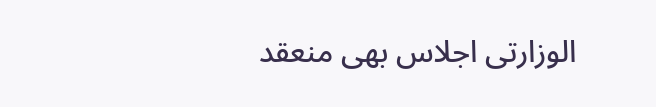الوزارتی اجلاس بھی منعقد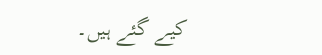کیے گئے ہیں۔